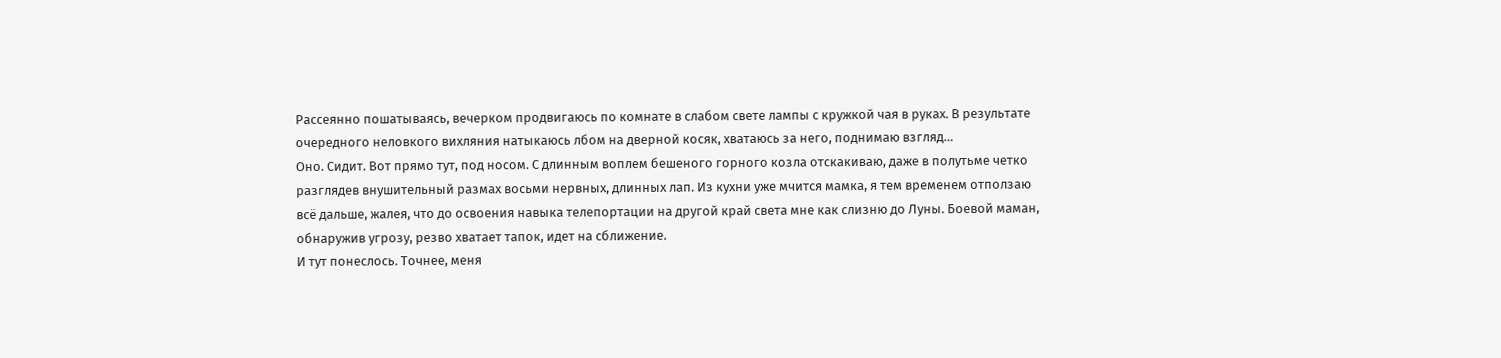Рассеянно пошатываясь, вечерком продвигаюсь по комнате в слабом свете лампы с кружкой чая в руках. В результате очередного неловкого вихляния натыкаюсь лбом на дверной косяк, хватаюсь за него, поднимаю взгляд…
Оно. Сидит. Вот прямо тут, под носом. С длинным воплем бешеного горного козла отскакиваю, даже в полутьме четко разглядев внушительный размах восьми нервных, длинных лап. Из кухни уже мчится мамка, я тем временем отползаю всё дальше, жалея, что до освоения навыка телепортации на другой край света мне как слизню до Луны. Боевой маман, обнаружив угрозу, резво хватает тапок, идет на сближение.
И тут понеслось. Точнее, меня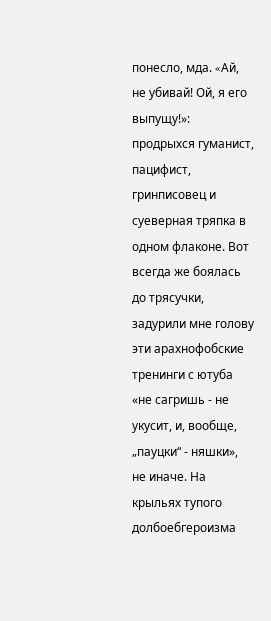понесло, мда. «Aй, не убивай! Ой, я его выпущу!»: продрыхся гуманист, пацифист, гринписовец и суеверная тряпка в одном флаконе. Вот всегда же боялась до трясучки, задурили мне голову эти арахнофобские тренинги с ютуба «не сагришь - не укусит, и, вообще, „пауцки“ - няшки», не иначе. На крыльях тупого долбоебгероизма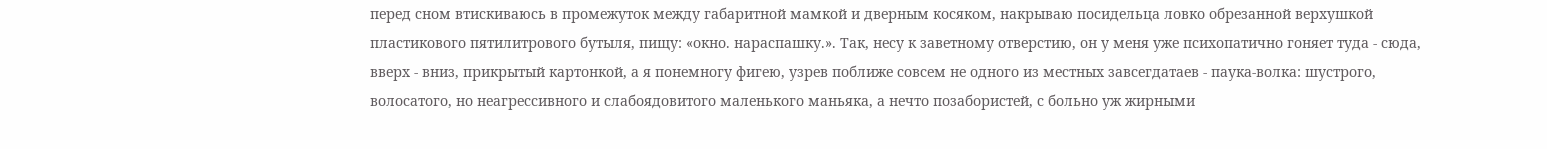перед сном втискиваюсь в промежуток между габаритной мамкой и дверным косяком, накрываю посидельца ловко обрезанной верхушкой пластикового пятилитрового бутыля, пищу: «окно. нараспашку.». Так, несу к заветному отверстию, он у меня уже психопатично гоняет туда - сюда, вверх - вниз, прикрытый картонкой, а я понемногу фигею, узрев поближе совсем не одного из местных завсегдатаев - паука-волка: шустрого, волосатого, но неагрессивного и слабоядовитого маленького маньяка, а нечто позабористей, с больно уж жирными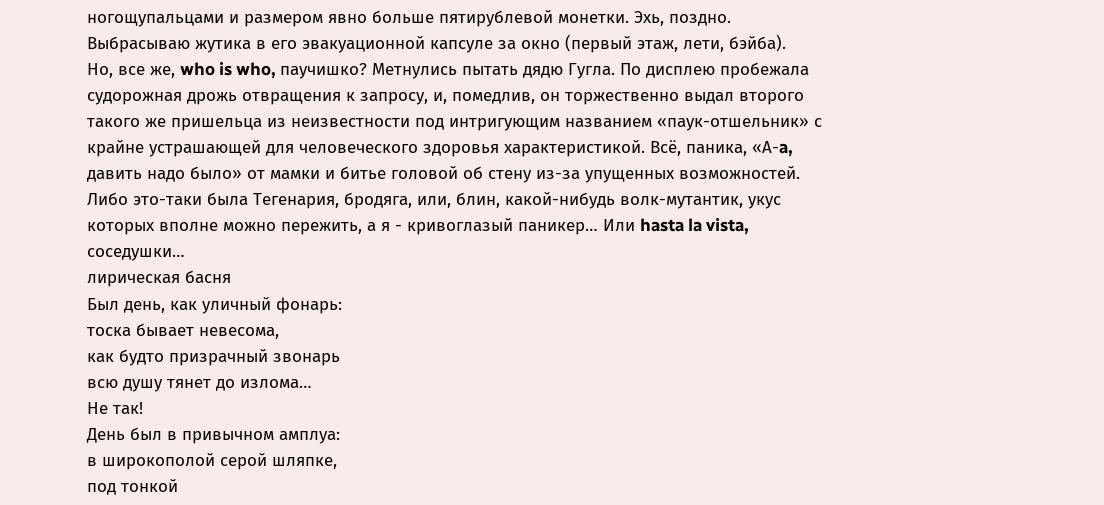ногощупальцами и размером явно больше пятирублевой монетки. Эхь, поздно. Выбрасываю жутика в его эвакуационной капсуле за окно (первый этаж, лети, бэйба).
Но, все же, who is who, паучишко? Метнулись пытать дядю Гугла. По дисплею пробежала судорожная дрожь отвращения к запросу, и, помедлив, он торжественно выдал второго такого же пришельца из неизвестности под интригующим названием «паук-отшельник» с крайне устрашающей для человеческого здоровья характеристикой. Всё, паника, «А-a, давить надо было» от мамки и битье головой об стену из-за упущенных возможностей.
Либо это-таки была Тегенария, бродяга, или, блин, какой-нибудь волк-мутантик, укус которых вполне можно пережить, а я - кривоглазый паникер… Или hasta la vista, соседушки…
лирическая басня
Был день, как уличный фонарь:
тоска бывает невесома,
как будто призрачный звонарь
всю душу тянет до излома…
Не так!
День был в привычном амплуа:
в широкополой серой шляпке,
под тонкой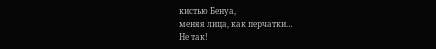кистью Бенуа,
меняя лица, как перчатки…
Не так!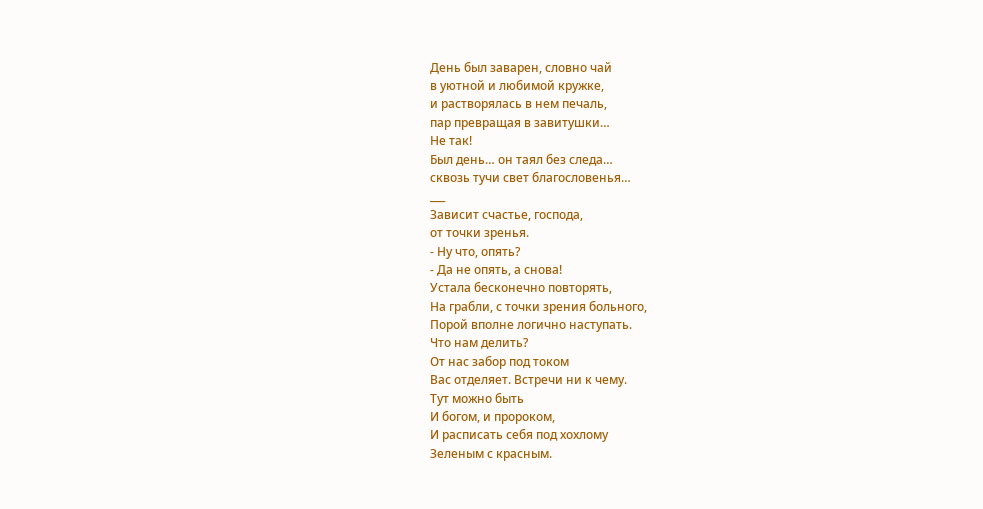День был заварен, словно чай
в уютной и любимой кружке,
и растворялась в нем печаль,
пар превращая в завитушки…
Не так!
Был день… он таял без следа…
сквозь тучи свет благословенья…
___
Зависит счастье, господа,
от точки зренья.
- Ну что, опять?
- Да не опять, а снова!
Устала бесконечно повторять,
На грабли, с точки зрения больного,
Порой вполне логично наступать.
Что нам делить?
От нас забор под током
Вас отделяет. Встречи ни к чему.
Тут можно быть
И богом, и пророком,
И расписать себя под хохлому
Зеленым с красным.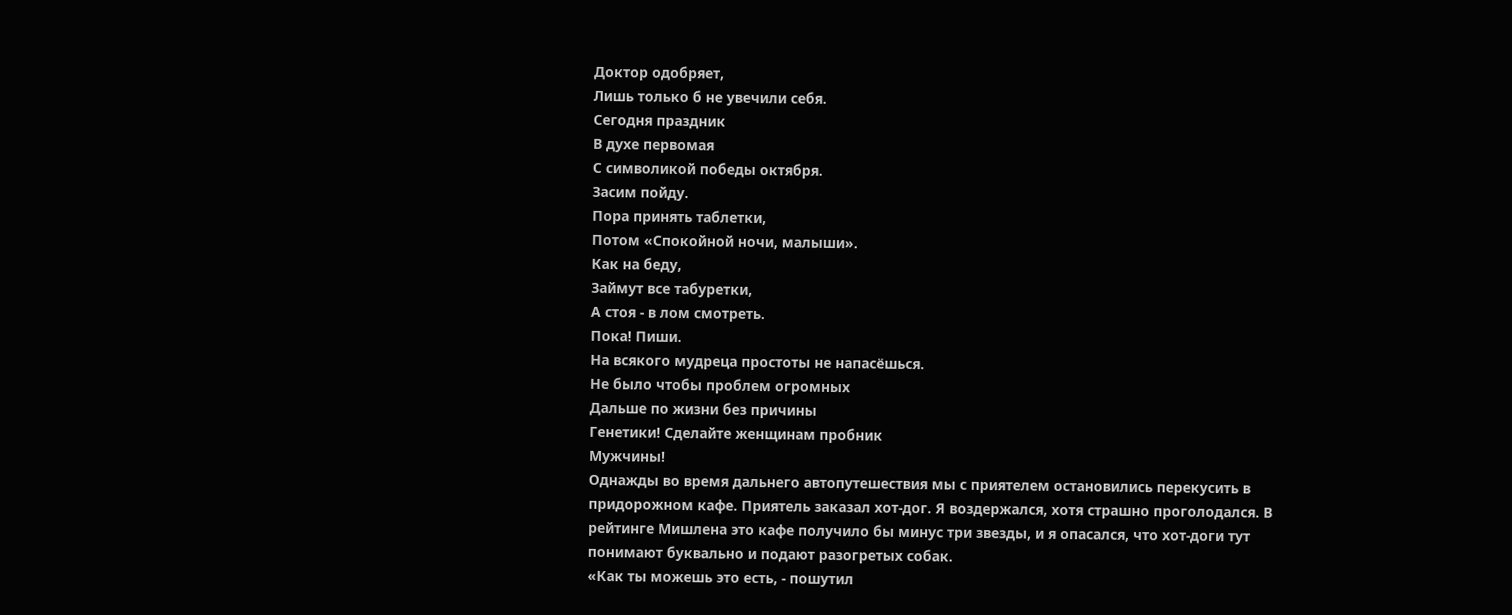Доктор одобряет,
Лишь только б не увечили себя.
Сегодня праздник
В духе первомая
С символикой победы октября.
Засим пойду.
Пора принять таблетки,
Потом «Спокойной ночи, малыши».
Как на беду,
Займут все табуретки,
А стоя - в лом смотреть.
Пока! Пиши.
На всякого мудреца простоты не напасёшься.
Не было чтобы проблем огромных
Дальше по жизни без причины
Генетики! Сделайте женщинам пробник
Мужчины!
Однажды во время дальнего автопутешествия мы с приятелем остановились перекусить в придорожном кафе. Приятель заказал хот-дог. Я воздержался, хотя страшно проголодался. В рейтинге Мишлена это кафе получило бы минус три звезды, и я опасался, что хот-доги тут понимают буквально и подают разогретых собак.
«Как ты можешь это есть, - пошутил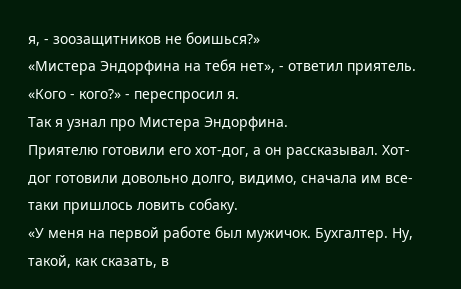я, - зоозащитников не боишься?»
«Мистера Эндорфина на тебя нет», - ответил приятель.
«Кого - кого?» - переспросил я.
Так я узнал про Мистера Эндорфина.
Приятелю готовили его хот-дог, а он рассказывал. Хот-дог готовили довольно долго, видимо, сначала им все-таки пришлось ловить собаку.
«У меня на первой работе был мужичок. Бухгалтер. Ну, такой, как сказать, в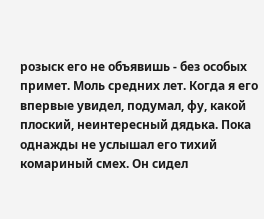розыск его не объявишь - без особых примет. Моль средних лет. Когда я его впервые увидел, подумал, фу, какой плоский, неинтересный дядька. Пока однажды не услышал его тихий комариный смех. Он сидел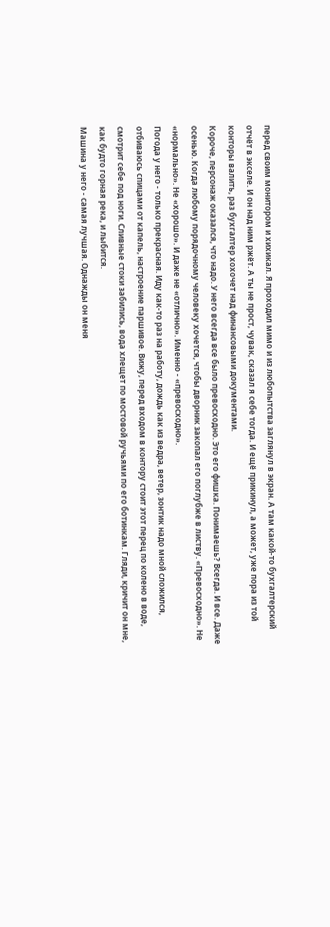перед своим монитором и хихикал. Я проходил мимо и из любопытства заглянул в экран. А там какой-то бухгалтерский отчёт в экселе. И он над ним ржёт. А ты не прост, чувак, сказал я себе тогда. И ещё прикинул, а может, уже пора из той конторы валить, раз бухгалтер хохочет над финансовыми документами.
Короче, персонаж оказался, что надо. У него всегда все было превосходно. Это его фишка. Понимаешь? Всегда. И все. Даже осенью. Когда любому порядочному человеку хочется, чтобы дворник закопал его поглубже в листву. «Превосходно». Не «нормально». Не «хорошо». И даже не «отлично». Именно - «превосходно».
Погода у него - только прекрасная. Иду как-то раз на работу, дождь как из ведра, ветер, зонтик надо мной сложился, отбиваюсь спицами от капель, настроение паршивое. Вижу, перед входом в контору стоит этот перец по колено в воде, смотрит себе под ноги. Сливные стоки забились, вода хлещет по мостовой ручьями по его ботинкам. Гляди, кричит он мне, как будто горная река, и лыбится.
Машина у него - самая лучшая. Однажды он меня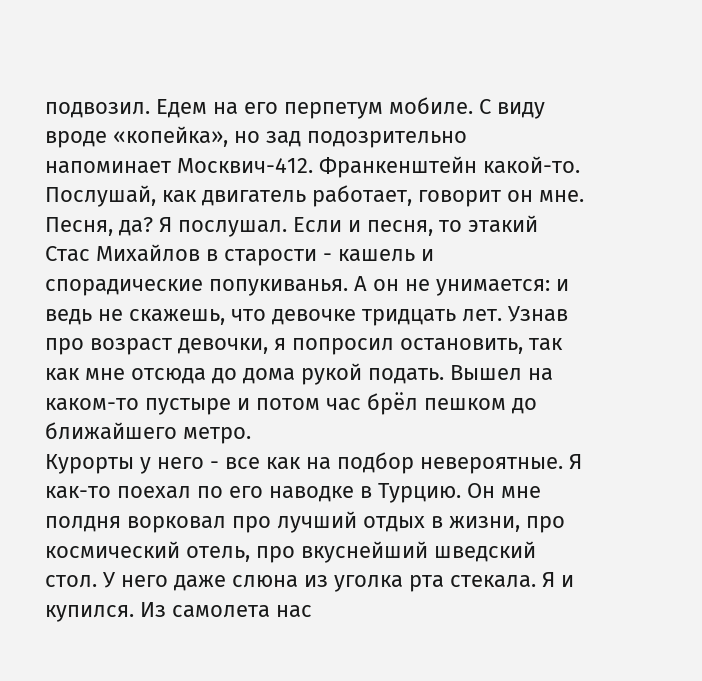подвозил. Едем на его перпетум мобиле. С виду вроде «копейка», но зад подозрительно напоминает Москвич-412. Франкенштейн какой-то. Послушай, как двигатель работает, говорит он мне. Песня, да? Я послушал. Если и песня, то этакий Стас Михайлов в старости - кашель и спорадические попукиванья. А он не унимается: и ведь не скажешь, что девочке тридцать лет. Узнав про возраст девочки, я попросил остановить, так как мне отсюда до дома рукой подать. Вышел на каком-то пустыре и потом час брёл пешком до ближайшего метро.
Курорты у него - все как на подбор невероятные. Я как-то поехал по его наводке в Турцию. Он мне полдня ворковал про лучший отдых в жизни, про космический отель, про вкуснейший шведский стол. У него даже слюна из уголка рта стекала. Я и купился. Из самолета нас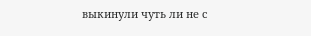выкинули чуть ли не с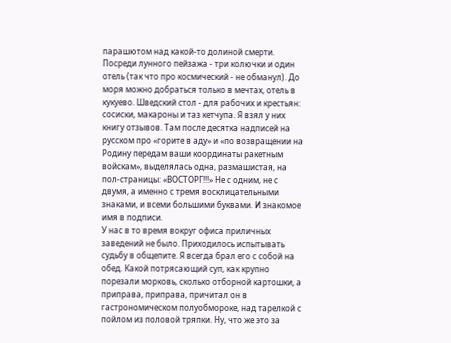парашютом над какой-то долиной смерти. Посреди лунного пейзажа - три колючки и один отель (так что про космический - не обманул). До моря можно добраться только в мечтах, отель в кукуево. Шведский стол - для рабочих и крестьян: сосиски, макароны и таз кетчупа. Я взял у них книгу отзывов. Там после десятка надписей на русском про «горите в аду» и «по возвращении на Родину передам ваши координаты ракетным войскам», выделялась одна, размашистая, на пол-страницы: «ВОСТОРГ!!!» Не с одним, не с двумя, а именно с тремя восклицательными знаками, и всеми большими буквами. И знакомое имя в подписи.
У нас в то время вокруг офиса приличных заведений не было. Приходилось испытывать судьбу в общепите. Я всегда брал его с собой на обед. Какой потрясающий суп, как крупно порезали морковь, сколько отборной картошки, а приправа, приправа, причитал он в гастрономическом полуобмороке, над тарелкой с пойлом из половой тряпки. Ну, что же это за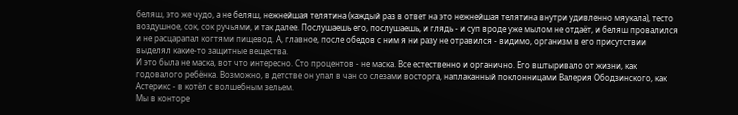беляш, это же чудо, а не беляш, нежнейшая телятина (каждый раз в ответ на это нежнейшая телятина внутри удивленно мяукала), тесто воздушное, сок, сок ручьями, и так далее. Послушаешь его, послушаешь, и глядь - и суп вроде уже мылом не отдаёт, и беляш провалился и не расцарапал когтями пищевод. А, главное, после обедов с ним я ни разу не отравился - видимо, организм в его присутствии выделял какие-то защитные вещества.
И это была не маска, вот что интересно. Сто процентов - не маска. Все естественно и органично. Его вштыривало от жизни, как годовалого ребёнка. Возможно, в детстве он упал в чан со слезами восторга, наплаканный поклонницами Валерия Ободзинского, как Астерикс - в котёл с волшебным зельем.
Мы в конторе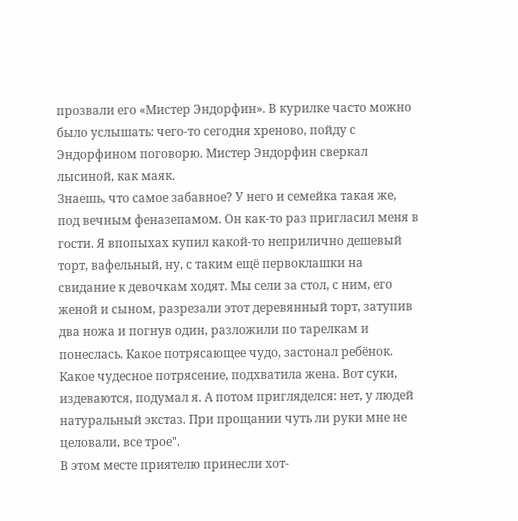прозвали его «Мистер Эндорфин». В курилке часто можно было услышать: чего-то сегодня хреново, пойду с Эндорфином поговорю. Мистер Эндорфин сверкал лысиной, как маяк.
Знаешь, что самое забавное? У него и семейка такая же, под вечным феназепамом. Он как-то раз пригласил меня в гости. Я впопыхах купил какой-то неприлично дешевый торт, вафельный, ну, с таким ещё первоклашки на свидание к девочкам ходят. Мы сели за стол, с ним, его женой и сыном, разрезали этот деревянный торт, затупив два ножа и погнув один, разложили по тарелкам и понеслась. Какое потрясающее чудо, застонал ребёнок. Какое чудесное потрясение, подхватила жена. Вот суки, издеваются, подумал я. А потом пригляделся: нет, у людей натуральный экстаз. При прощании чуть ли руки мне не целовали, все трое".
В этом месте приятелю принесли хот-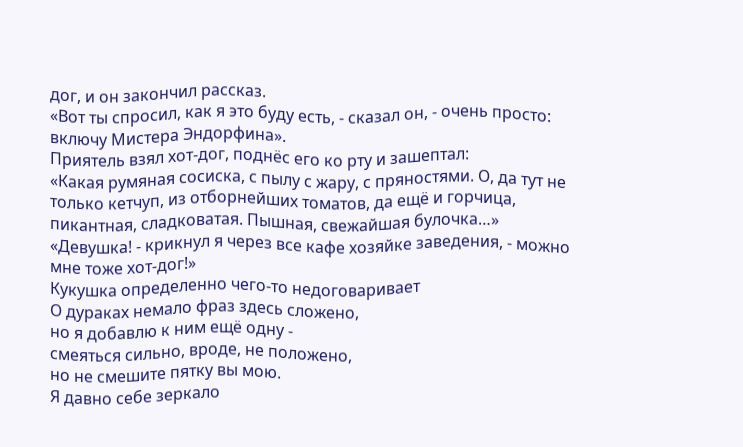дог, и он закончил рассказ.
«Вот ты спросил, как я это буду есть, - сказал он, - очень просто: включу Мистера Эндорфина».
Приятель взял хот-дог, поднёс его ко рту и зашептал:
«Какая румяная сосиска, с пылу с жару, с пряностями. О, да тут не только кетчуп, из отборнейших томатов, да ещё и горчица, пикантная, сладковатая. Пышная, свежайшая булочка…»
«Девушка! - крикнул я через все кафе хозяйке заведения, - можно мне тоже хот-дог!»
Кукушка определенно чего-то недоговаривает
О дураках немало фраз здесь сложено,
но я добавлю к ним ещё одну -
смеяться сильно, вроде, не положено,
но не смешите пятку вы мою.
Я давно себе зеркало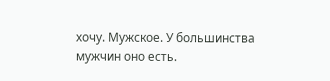хочу. Мужское. У большинства мужчин оно есть.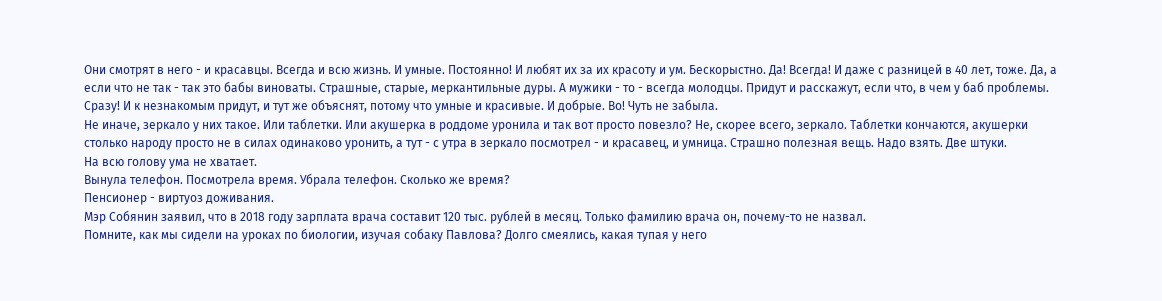Они смотрят в него - и красавцы. Всегда и всю жизнь. И умные. Постоянно! И любят их за их красоту и ум. Бескорыстно. Да! Всегда! И даже с разницей в 40 лет, тоже. Да, а если что не так - так это бабы виноваты. Страшные, старые, меркантильные дуры. А мужики - то - всегда молодцы. Придут и расскажут, если что, в чем у баб проблемы. Сразу! И к незнакомым придут, и тут же объяснят, потому что умные и красивые. И добрые. Во! Чуть не забыла.
Не иначе, зеркало у них такое. Или таблетки. Или акушерка в роддоме уронила и так вот просто повезло? Не, скорее всего, зеркало. Таблетки кончаются, акушерки столько народу просто не в силах одинаково уронить, а тут - с утра в зеркало посмотрел - и красавец, и умница. Страшно полезная вещь. Надо взять. Две штуки.
На всю голову ума не хватает.
Вынула телефон. Посмотрела время. Убрала телефон. Сколько же время?
Пенсионер - виртуоз доживания.
Мэр Собянин заявил, что в 2018 году зарплата врача составит 120 тыс. рублей в месяц. Только фамилию врача он, почему-то не назвал.
Помните, как мы сидели на уроках по биологии, изучая собаку Павлова? Долго смеялись, какая тупая у него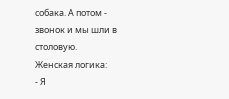собака. А потом - звонок и мы шли в столовую.
Женская логика:
- Я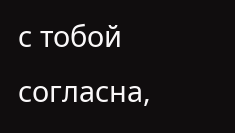с тобой согласна,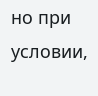но при условии,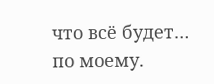что всё будет… по моему.